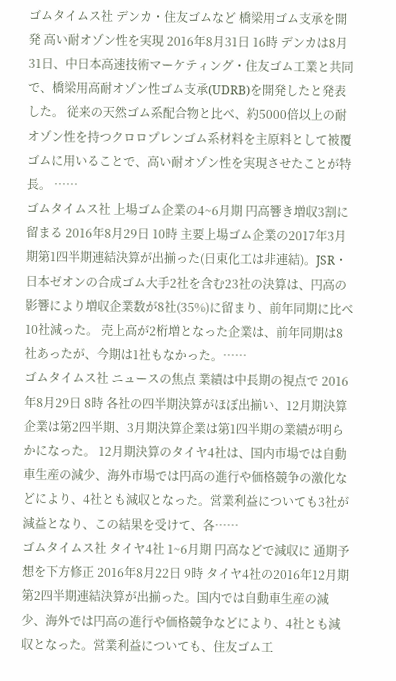ゴムタイムス社 デンカ・住友ゴムなど 橋梁用ゴム支承を開発 高い耐オゾン性を実現 2016年8月31日 16時 デンカは8月31日、中日本高速技術マーケティング・住友ゴム工業と共同で、橋梁用高耐オゾン性ゴム支承(UDRB)を開発したと発表した。 従来の天然ゴム系配合物と比べ、約5000倍以上の耐オゾン性を持つクロロプレンゴム系材料を主原料として被覆ゴムに用いることで、高い耐オゾン性を実現させたことが特長。 ……
ゴムタイムス社 上場ゴム企業の4~6月期 円高響き増収3割に留まる 2016年8月29日 10時 主要上場ゴム企業の2017年3月期第1四半期連結決算が出揃った(日東化工は非連結)。JSR・日本ゼオンの合成ゴム大手2社を含む23社の決算は、円高の影響により増収企業数が8社(35%)に留まり、前年同期に比べ10社減った。 売上高が2桁増となった企業は、前年同期は8社あったが、今期は1社もなかった。……
ゴムタイムス社 ニュースの焦点 業績は中長期の視点で 2016年8月29日 8時 各社の四半期決算がほぼ出揃い、12月期決算企業は第2四半期、3月期決算企業は第1四半期の業績が明らかになった。 12月期決算のタイヤ4社は、国内市場では自動車生産の減少、海外市場では円高の進行や価格競争の激化などにより、4社とも減収となった。営業利益についても3社が減益となり、この結果を受けて、各……
ゴムタイムス社 タイヤ4社 1~6月期 円高などで減収に 通期予想を下方修正 2016年8月22日 9時 タイヤ4社の2016年12月期第2四半期連結決算が出揃った。国内では自動車生産の減少、海外では円高の進行や価格競争などにより、4社とも減収となった。営業利益についても、住友ゴム工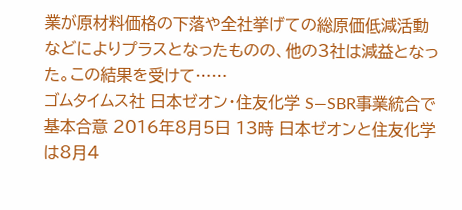業が原材料価格の下落や全社挙げての総原価低減活動などによりプラスとなったものの、他の3社は減益となった。この結果を受けて……
ゴムタイムス社 日本ゼオン・住友化学 S―SBR事業統合で基本合意 2016年8月5日 13時 日本ゼオンと住友化学は8月4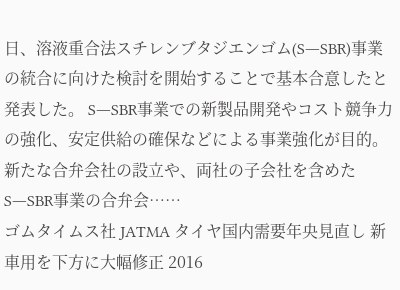日、溶液重合法スチレンブタジエンゴム(S―SBR)事業の統合に向けた検討を開始することで基本合意したと発表した。 S―SBR事業での新製品開発やコスト競争力の強化、安定供給の確保などによる事業強化が目的。新たな合弁会社の設立や、両社の子会社を含めたS―SBR事業の合弁会……
ゴムタイムス社 JATMA タイヤ国内需要年央見直し 新車用を下方に大幅修正 2016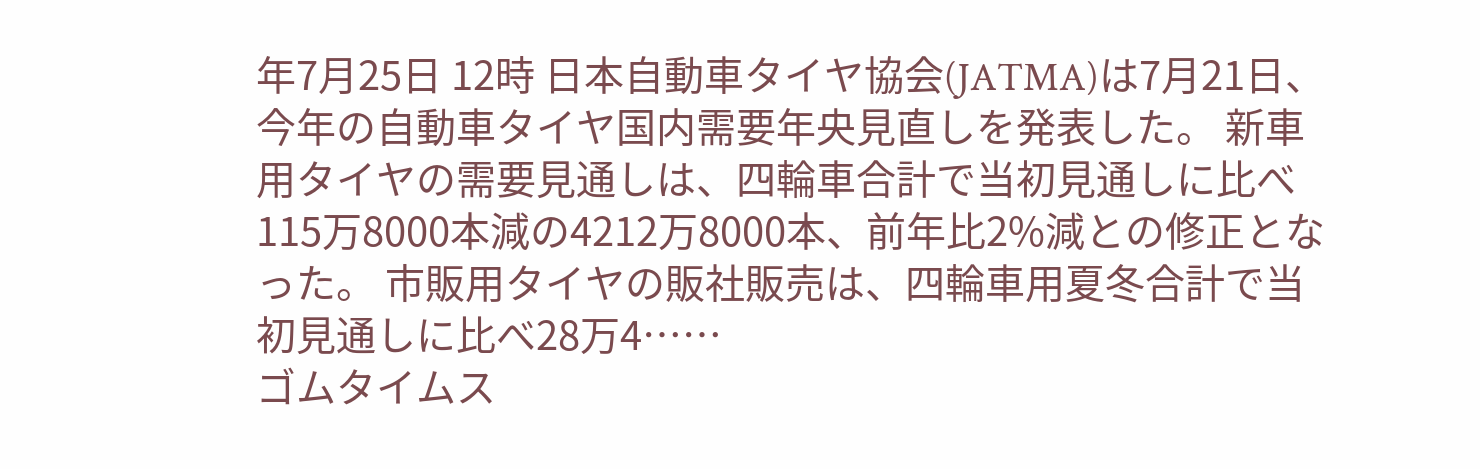年7月25日 12時 日本自動車タイヤ協会(JATMA)は7月21日、今年の自動車タイヤ国内需要年央見直しを発表した。 新車用タイヤの需要見通しは、四輪車合計で当初見通しに比べ115万8000本減の4212万8000本、前年比2%減との修正となった。 市販用タイヤの販社販売は、四輪車用夏冬合計で当初見通しに比べ28万4……
ゴムタイムス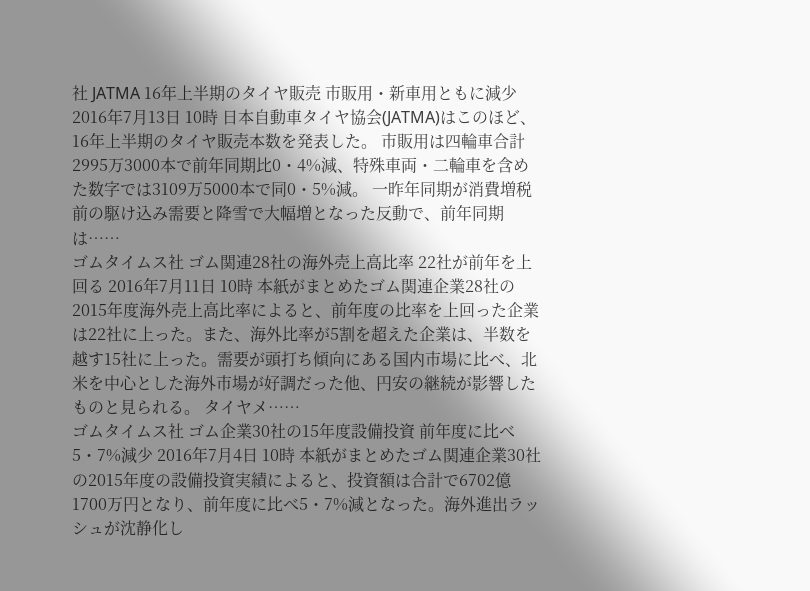社 JATMA 16年上半期のタイヤ販売 市販用・新車用ともに減少 2016年7月13日 10時 日本自動車タイヤ協会(JATMA)はこのほど、16年上半期のタイヤ販売本数を発表した。 市販用は四輪車合計2995万3000本で前年同期比0・4%減、特殊車両・二輪車を含めた数字では3109万5000本で同0・5%減。 一昨年同期が消費増税前の駆け込み需要と降雪で大幅増となった反動で、前年同期は……
ゴムタイムス社 ゴム関連28社の海外売上高比率 22社が前年を上回る 2016年7月11日 10時 本紙がまとめたゴム関連企業28社の2015年度海外売上高比率によると、前年度の比率を上回った企業は22社に上った。また、海外比率が5割を超えた企業は、半数を越す15社に上った。需要が頭打ち傾向にある国内市場に比べ、北米を中心とした海外市場が好調だった他、円安の継続が影響したものと見られる。 タイヤメ……
ゴムタイムス社 ゴム企業30社の15年度設備投資 前年度に比べ5・7%減少 2016年7月4日 10時 本紙がまとめたゴム関連企業30社の2015年度の設備投資実績によると、投資額は合計で6702億1700万円となり、前年度に比べ5・7%減となった。海外進出ラッシュが沈静化し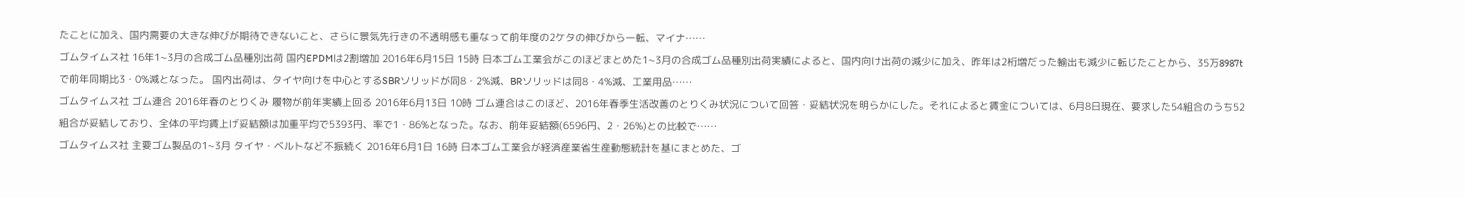たことに加え、国内需要の大きな伸びが期待できないこと、さらに景気先行きの不透明感も重なって前年度の2ケタの伸びから一転、マイナ……
ゴムタイムス社 16年1~3月の合成ゴム品種別出荷 国内EPDMは2割増加 2016年6月15日 15時 日本ゴム工業会がこのほどまとめた1~3月の合成ゴム品種別出荷実績によると、国内向け出荷の減少に加え、昨年は2桁増だった輸出も減少に転じたことから、35万8987tで前年同期比3・0%減となった。 国内出荷は、タイヤ向けを中心とするSBRソリッドが同8・2%減、BRソリッドは同8・4%減、工業用品……
ゴムタイムス社 ゴム連合 2016年春のとりくみ 履物が前年実績上回る 2016年6月13日 10時 ゴム連合はこのほど、2016年春季生活改善のとりくみ状況について回答・妥結状況を明らかにした。それによると賃金については、6月8日現在、要求した54組合のうち52組合が妥結しており、全体の平均賃上げ妥結額は加重平均で5393円、率で1・86%となった。なお、前年妥結額(6596円、2・26%)との比較で……
ゴムタイムス社 主要ゴム製品の1~3月 タイヤ・ベルトなど不振続く 2016年6月1日 16時 日本ゴム工業会が経済産業省生産動態統計を基にまとめた、ゴ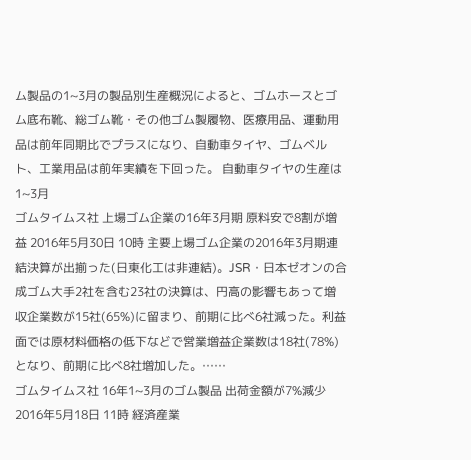ム製品の1~3月の製品別生産概況によると、ゴムホースとゴム底布靴、総ゴム靴・その他ゴム製履物、医療用品、運動用品は前年同期比でプラスになり、自動車タイヤ、ゴムベルト、工業用品は前年実績を下回った。 自動車タイヤの生産は1~3月
ゴムタイムス社 上場ゴム企業の16年3月期 原料安で8割が増益 2016年5月30日 10時 主要上場ゴム企業の2016年3月期連結決算が出揃った(日東化工は非連結)。JSR・日本ゼオンの合成ゴム大手2社を含む23社の決算は、円高の影響もあって増収企業数が15社(65%)に留まり、前期に比べ6社減った。利益面では原材料価格の低下などで営業増益企業数は18社(78%)となり、前期に比べ8社増加した。……
ゴムタイムス社 16年1~3月のゴム製品 出荷金額が7%減少 2016年5月18日 11時 経済産業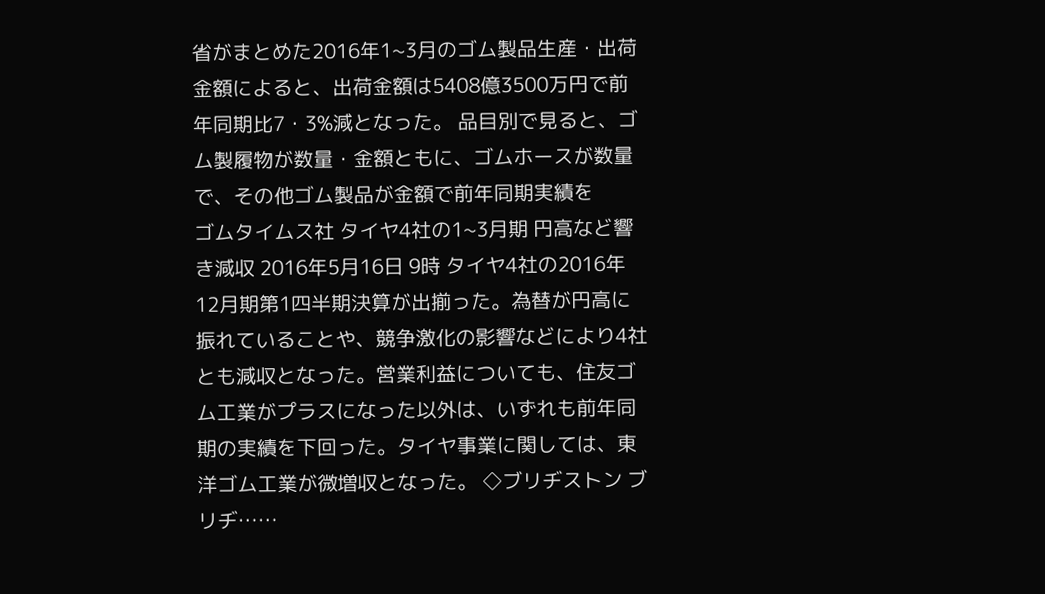省がまとめた2016年1~3月のゴム製品生産・出荷金額によると、出荷金額は5408億3500万円で前年同期比7・3%減となった。 品目別で見ると、ゴム製履物が数量・金額ともに、ゴムホースが数量で、その他ゴム製品が金額で前年同期実績を
ゴムタイムス社 タイヤ4社の1~3月期 円高など響き減収 2016年5月16日 9時 タイヤ4社の2016年12月期第1四半期決算が出揃った。為替が円高に振れていることや、競争激化の影響などにより4社とも減収となった。営業利益についても、住友ゴム工業がプラスになった以外は、いずれも前年同期の実績を下回った。タイヤ事業に関しては、東洋ゴム工業が微増収となった。 ◇ブリヂストン ブリヂ……